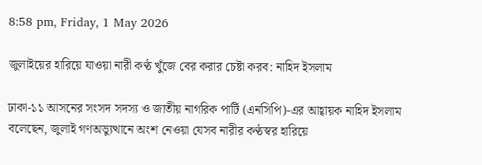8:58 pm, Friday, 1 May 2026

জুলাইয়ের হারিয়ে যাওয়া নারী কণ্ঠ খুঁজে বের করার চেষ্টা করব: নাহিদ ইসলাম

ঢাকা-১১ আসনের সংসদ সদস্য ও জাতীয় নাগরিক পার্টি (এনসিপি)-এর আহ্বায়ক নাহিদ ইসলাম বলেছেন, জুলাই গণঅভ্যুত্থানে অংশ নেওয়া যেসব নারীর কণ্ঠস্বর হারিয়ে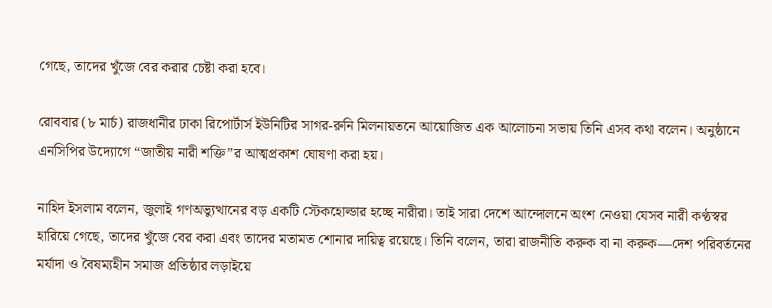গেছে, তাদের খুঁজে বের করার চেষ্টা করা হবে।

রোববার (৮ মার্চ) রাজধানীর ঢাকা রিপোর্টার্স ইউনিটির সাগর-রুনি মিলনায়তনে আয়োজিত এক আলোচনা সভায় তিনি এসব কথা বলেন। অনুষ্ঠানে এনসিপির উদ্যোগে “জাতীয় নারী শক্তি”র আত্মপ্রকাশ ঘোষণা করা হয়।

নাহিদ ইসলাম বলেন, জুলাই গণঅভ্যুত্থানের বড় একটি স্টেকহোল্ডার হচ্ছে নারীরা। তাই সারা দেশে আন্দোলনে অংশ নেওয়া যেসব নারী কণ্ঠস্বর হারিয়ে গেছে, তাদের খুঁজে বের করা এবং তাদের মতামত শোনার দায়িত্ব রয়েছে। তিনি বলেন, তারা রাজনীতি করুক বা না করুক—দেশ পরিবর্তনের মর্যাদা ও বৈষম্যহীন সমাজ প্রতিষ্ঠার লড়াইয়ে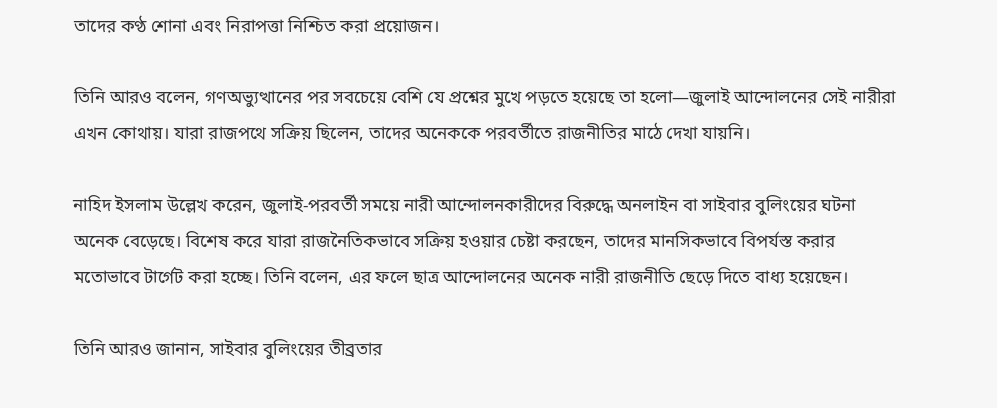তাদের কণ্ঠ শোনা এবং নিরাপত্তা নিশ্চিত করা প্রয়োজন।

তিনি আরও বলেন, গণঅভ্যুত্থানের পর সবচেয়ে বেশি যে প্রশ্নের মুখে পড়তে হয়েছে তা হলো—জুলাই আন্দোলনের সেই নারীরা এখন কোথায়। যারা রাজপথে সক্রিয় ছিলেন, তাদের অনেককে পরবর্তীতে রাজনীতির মাঠে দেখা যায়নি।

নাহিদ ইসলাম উল্লেখ করেন, জুলাই-পরবর্তী সময়ে নারী আন্দোলনকারীদের বিরুদ্ধে অনলাইন বা সাইবার বুলিংয়ের ঘটনা অনেক বেড়েছে। বিশেষ করে যারা রাজনৈতিকভাবে সক্রিয় হওয়ার চেষ্টা করছেন, তাদের মানসিকভাবে বিপর্যস্ত করার মতোভাবে টার্গেট করা হচ্ছে। তিনি বলেন, এর ফলে ছাত্র আন্দোলনের অনেক নারী রাজনীতি ছেড়ে দিতে বাধ্য হয়েছেন।

তিনি আরও জানান, সাইবার বুলিংয়ের তীব্রতার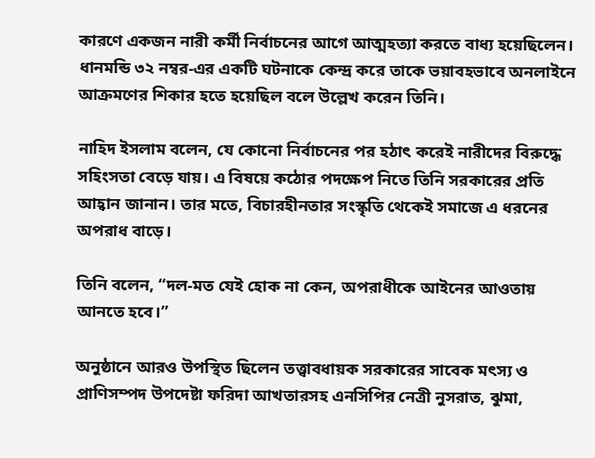কারণে একজন নারী কর্মী নির্বাচনের আগে আত্মহত্যা করতে বাধ্য হয়েছিলেন। ধানমন্ডি ৩২ নম্বর-এর একটি ঘটনাকে কেন্দ্র করে তাকে ভয়াবহভাবে অনলাইনে আক্রমণের শিকার হতে হয়েছিল বলে উল্লেখ করেন তিনি।

নাহিদ ইসলাম বলেন, যে কোনো নির্বাচনের পর হঠাৎ করেই নারীদের বিরুদ্ধে সহিংসতা বেড়ে যায়। এ বিষয়ে কঠোর পদক্ষেপ নিতে তিনি সরকারের প্রতি আহ্বান জানান। তার মতে, বিচারহীনতার সংস্কৃতি থেকেই সমাজে এ ধরনের অপরাধ বাড়ে।

তিনি বলেন, “দল-মত যেই হোক না কেন, অপরাধীকে আইনের আওতায় আনতে হবে।”

অনুষ্ঠানে আরও উপস্থিত ছিলেন তত্ত্বাবধায়ক সরকারের সাবেক মৎস্য ও প্রাণিসম্পদ উপদেষ্টা ফরিদা আখতারসহ এনসিপির নেত্রী নুসরাত, ঝুমা,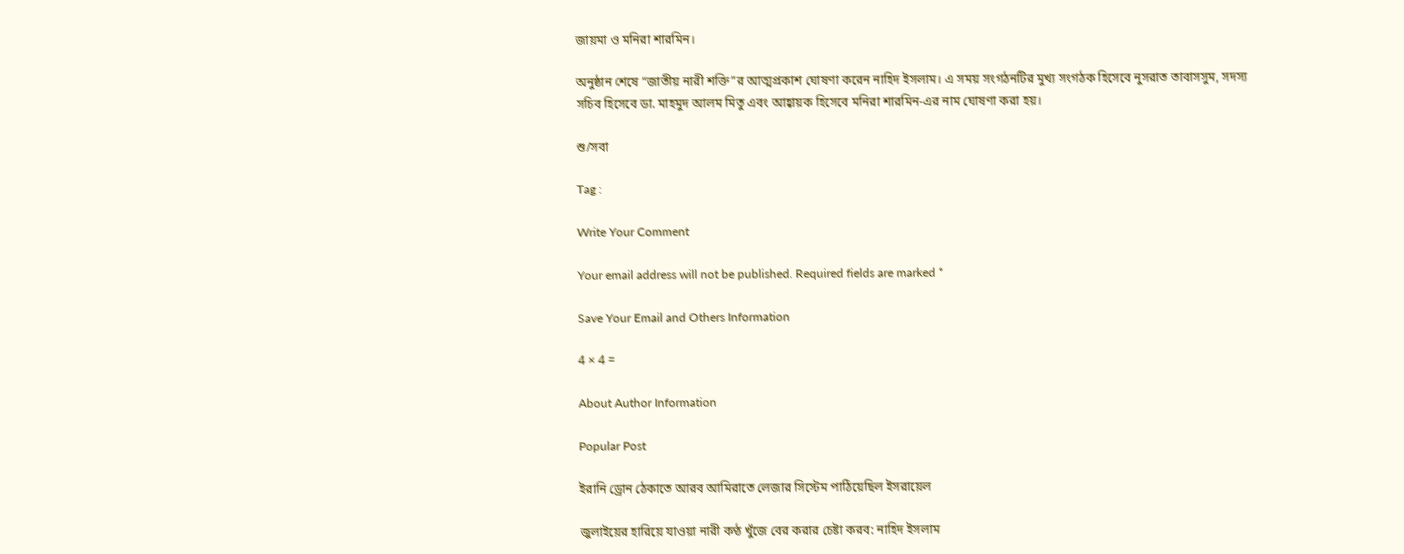জায়মা ও মনিরা শারমিন।

অনুষ্ঠান শেষে “জাতীয় নারী শক্তি”র আত্মপ্রকাশ ঘোষণা করেন নাহিদ ইসলাম। এ সময় সংগঠনটির মুখ্য সংগঠক হিসেবে নুসরাত তাবাসসুম, সদস্য সচিব হিসেবে ডা. মাহমুদ আলম মিতু এবং আহ্বায়ক হিসেবে মনিরা শারমিন-এর নাম ঘোষণা করা হয়।

শু/সবা

Tag :

Write Your Comment

Your email address will not be published. Required fields are marked *

Save Your Email and Others Information

4 × 4 =

About Author Information

Popular Post

ইরানি ড্রোন ঠেকাতে আরব আমিরাতে লেজার সিস্টেম পাঠিয়েছিল ইসরায়েল

জুলাইয়ের হারিয়ে যাওয়া নারী কণ্ঠ খুঁজে বের করার চেষ্টা করব: নাহিদ ইসলাম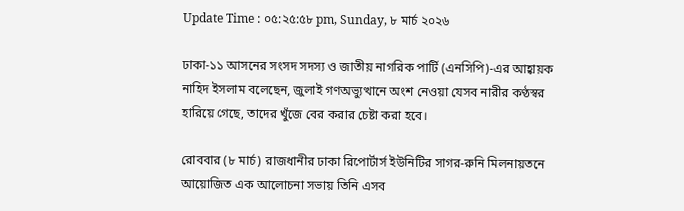Update Time : ০৫:২৫:৫৮ pm, Sunday, ৮ মার্চ ২০২৬

ঢাকা-১১ আসনের সংসদ সদস্য ও জাতীয় নাগরিক পার্টি (এনসিপি)-এর আহ্বায়ক নাহিদ ইসলাম বলেছেন, জুলাই গণঅভ্যুত্থানে অংশ নেওয়া যেসব নারীর কণ্ঠস্বর হারিয়ে গেছে, তাদের খুঁজে বের করার চেষ্টা করা হবে।

রোববার (৮ মার্চ) রাজধানীর ঢাকা রিপোর্টার্স ইউনিটির সাগর-রুনি মিলনায়তনে আয়োজিত এক আলোচনা সভায় তিনি এসব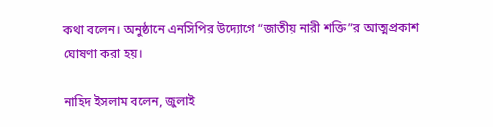কথা বলেন। অনুষ্ঠানে এনসিপির উদ্যোগে “জাতীয় নারী শক্তি”র আত্মপ্রকাশ ঘোষণা করা হয়।

নাহিদ ইসলাম বলেন, জুলাই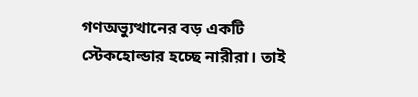গণঅভ্যুত্থানের বড় একটি স্টেকহোল্ডার হচ্ছে নারীরা। তাই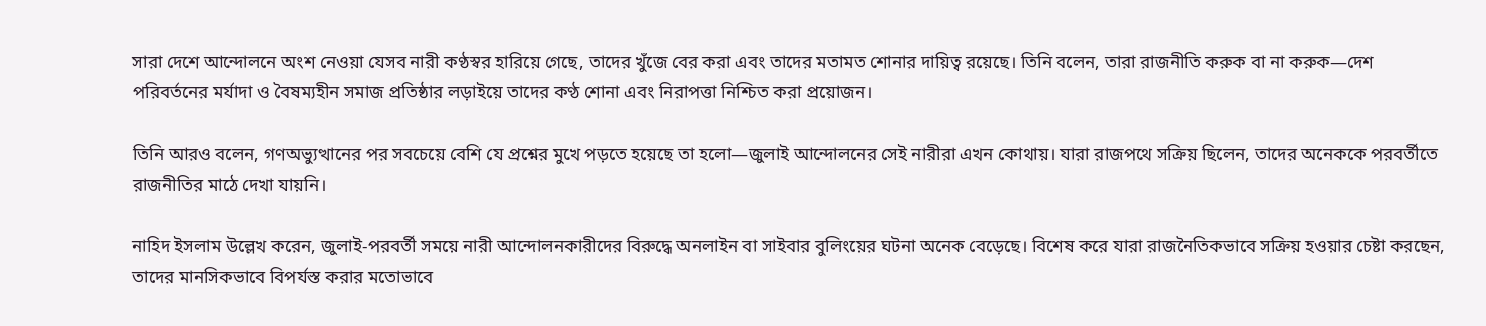সারা দেশে আন্দোলনে অংশ নেওয়া যেসব নারী কণ্ঠস্বর হারিয়ে গেছে, তাদের খুঁজে বের করা এবং তাদের মতামত শোনার দায়িত্ব রয়েছে। তিনি বলেন, তারা রাজনীতি করুক বা না করুক—দেশ পরিবর্তনের মর্যাদা ও বৈষম্যহীন সমাজ প্রতিষ্ঠার লড়াইয়ে তাদের কণ্ঠ শোনা এবং নিরাপত্তা নিশ্চিত করা প্রয়োজন।

তিনি আরও বলেন, গণঅভ্যুত্থানের পর সবচেয়ে বেশি যে প্রশ্নের মুখে পড়তে হয়েছে তা হলো—জুলাই আন্দোলনের সেই নারীরা এখন কোথায়। যারা রাজপথে সক্রিয় ছিলেন, তাদের অনেককে পরবর্তীতে রাজনীতির মাঠে দেখা যায়নি।

নাহিদ ইসলাম উল্লেখ করেন, জুলাই-পরবর্তী সময়ে নারী আন্দোলনকারীদের বিরুদ্ধে অনলাইন বা সাইবার বুলিংয়ের ঘটনা অনেক বেড়েছে। বিশেষ করে যারা রাজনৈতিকভাবে সক্রিয় হওয়ার চেষ্টা করছেন, তাদের মানসিকভাবে বিপর্যস্ত করার মতোভাবে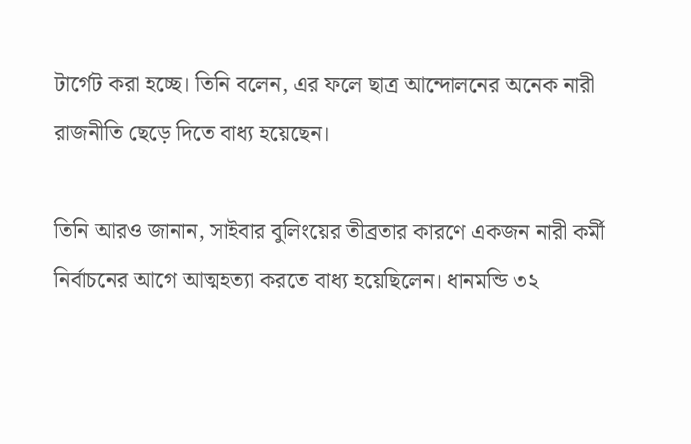টার্গেট করা হচ্ছে। তিনি বলেন, এর ফলে ছাত্র আন্দোলনের অনেক নারী রাজনীতি ছেড়ে দিতে বাধ্য হয়েছেন।

তিনি আরও জানান, সাইবার বুলিংয়ের তীব্রতার কারণে একজন নারী কর্মী নির্বাচনের আগে আত্মহত্যা করতে বাধ্য হয়েছিলেন। ধানমন্ডি ৩২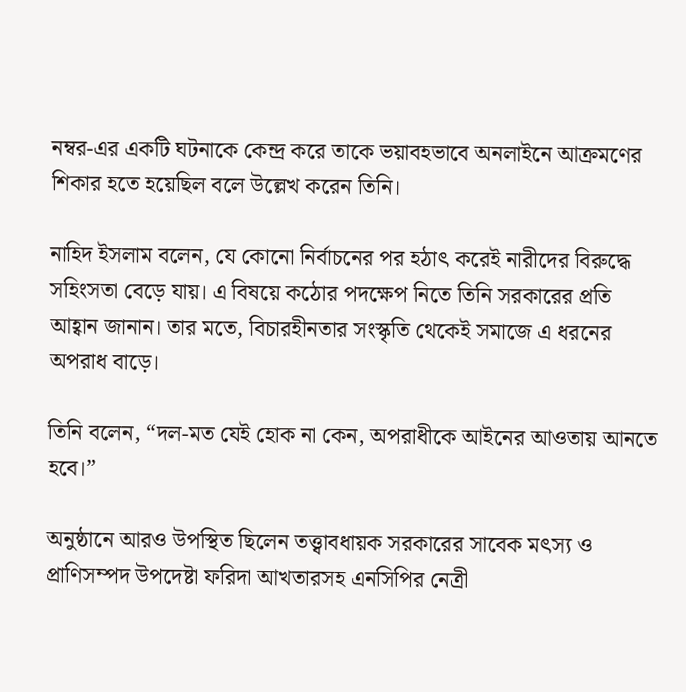নম্বর-এর একটি ঘটনাকে কেন্দ্র করে তাকে ভয়াবহভাবে অনলাইনে আক্রমণের শিকার হতে হয়েছিল বলে উল্লেখ করেন তিনি।

নাহিদ ইসলাম বলেন, যে কোনো নির্বাচনের পর হঠাৎ করেই নারীদের বিরুদ্ধে সহিংসতা বেড়ে যায়। এ বিষয়ে কঠোর পদক্ষেপ নিতে তিনি সরকারের প্রতি আহ্বান জানান। তার মতে, বিচারহীনতার সংস্কৃতি থেকেই সমাজে এ ধরনের অপরাধ বাড়ে।

তিনি বলেন, “দল-মত যেই হোক না কেন, অপরাধীকে আইনের আওতায় আনতে হবে।”

অনুষ্ঠানে আরও উপস্থিত ছিলেন তত্ত্বাবধায়ক সরকারের সাবেক মৎস্য ও প্রাণিসম্পদ উপদেষ্টা ফরিদা আখতারসহ এনসিপির নেত্রী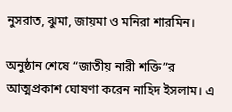নুসরাত, ঝুমা, জায়মা ও মনিরা শারমিন।

অনুষ্ঠান শেষে “জাতীয় নারী শক্তি”র আত্মপ্রকাশ ঘোষণা করেন নাহিদ ইসলাম। এ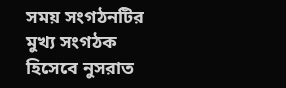সময় সংগঠনটির মুখ্য সংগঠক হিসেবে নুসরাত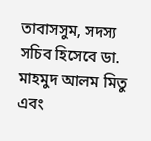তাবাসসুম, সদস্য সচিব হিসেবে ডা. মাহমুদ আলম মিতু এবং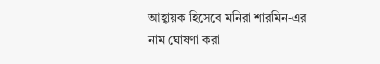আহ্বায়ক হিসেবে মনিরা শারমিন-এর নাম ঘোষণা করা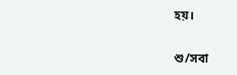হয়।

শু/সবা